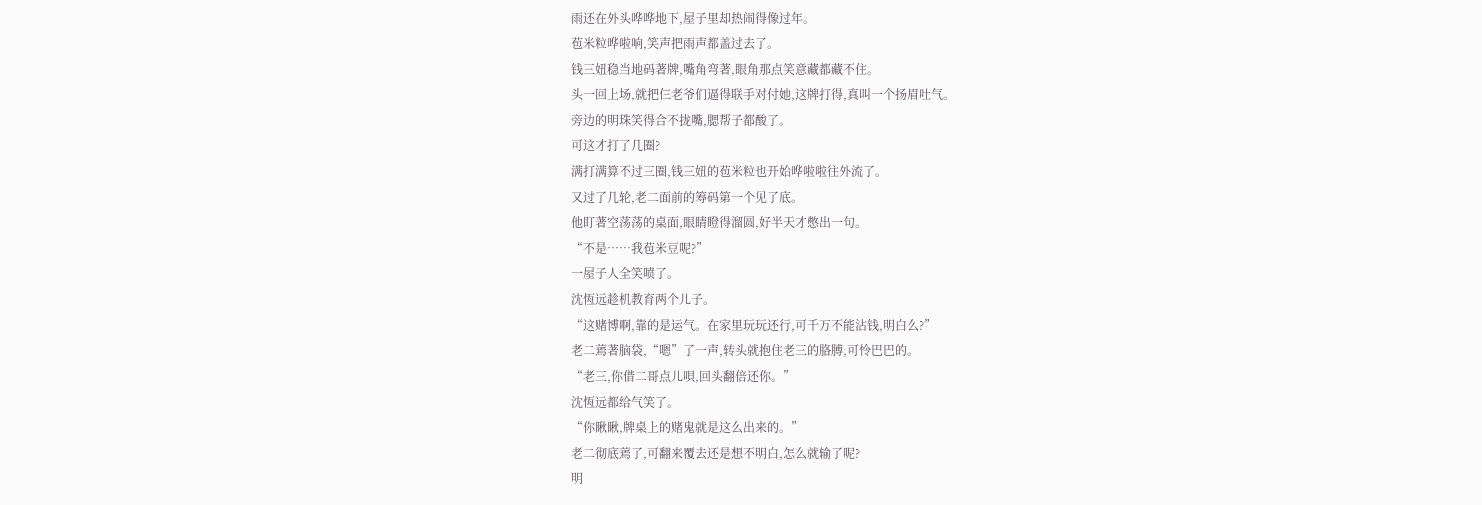雨还在外头哗哗地下,屋子里却热闹得像过年。
苞米粒哗啦响,笑声把雨声都盖过去了。
钱三妞稳当地码著牌,嘴角弯著,眼角那点笑意藏都藏不住。
头一回上场,就把仨老爷们逼得联手对付她,这牌打得,真叫一个扬眉吐气。
旁边的明珠笑得合不拢嘴,腮帮子都酸了。
可这才打了几圈?
满打满算不过三圈,钱三妞的苞米粒也开始哗啦啦往外流了。
又过了几轮,老二面前的筹码第一个见了底。
他盯著空荡荡的桌面,眼睛瞪得溜圆,好半天才憋出一句。
“不是……我苞米豆呢?”
一屋子人全笑喷了。
沈恆远趁机教育两个儿子。
“这赌博啊,靠的是运气。在家里玩玩还行,可千万不能沾钱,明白么?”
老二蔫著脑袋,“嗯”了一声,转头就抱住老三的胳膊,可怜巴巴的。
“老三,你借二哥点儿唄,回头翻倍还你。”
沈恆远都给气笑了。
“你瞅瞅,牌桌上的赌鬼就是这么出来的。”
老二彻底蔫了,可翻来覆去还是想不明白,怎么就输了呢?
明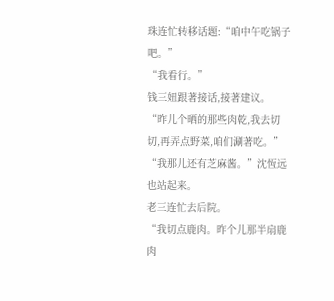珠连忙转移话题:“咱中午吃锅子吧。”
“我看行。”
钱三妞跟著接话,接著建议。
“昨儿个晒的那些肉乾,我去切切,再弄点野菜,咱们涮著吃。”
“我那儿还有芝麻酱。”沈恆远也站起来。
老三连忙去后院。
“我切点鹿肉。昨个儿那半扇鹿肉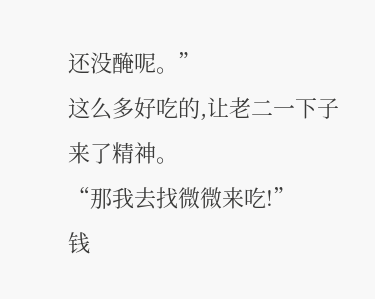还没醃呢。”
这么多好吃的,让老二一下子来了精神。
“那我去找微微来吃!”
钱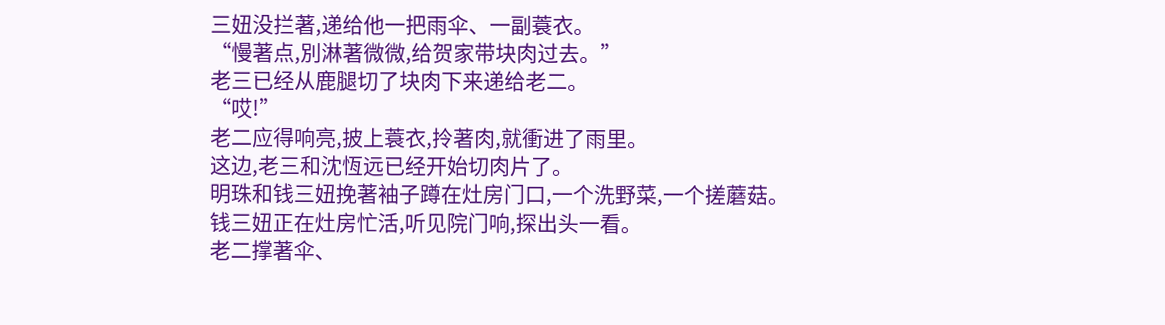三妞没拦著,递给他一把雨伞、一副蓑衣。
“慢著点,別淋著微微,给贺家带块肉过去。”
老三已经从鹿腿切了块肉下来递给老二。
“哎!”
老二应得响亮,披上蓑衣,拎著肉,就衝进了雨里。
这边,老三和沈恆远已经开始切肉片了。
明珠和钱三妞挽著袖子蹲在灶房门口,一个洗野菜,一个搓蘑菇。
钱三妞正在灶房忙活,听见院门响,探出头一看。
老二撑著伞、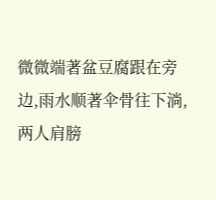微微端著盆豆腐跟在旁边,雨水顺著伞骨往下淌,两人肩膀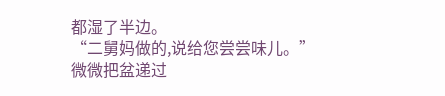都湿了半边。
“二舅妈做的,说给您尝尝味儿。”
微微把盆递过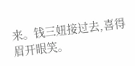来。钱三妞接过去,喜得眉开眼笑。